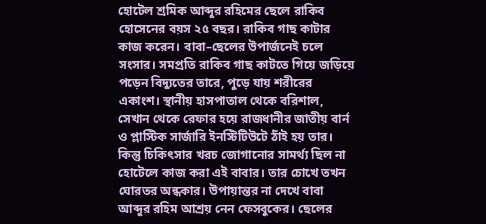হোটেল শ্রমিক আব্দুর রহিমের ছেলে রাকিব হোসেনের বয়স ২৫ বছর। রাকিব গাছ কাটার কাজ করেন। বাবা–ছেলের উপার্জনেই চলে সংসার। সমপ্রতি রাকিব গাছ কাটতে গিয়ে জড়িয়ে পড়েন বিদ্যুতের তারে, পুড়ে যায় শরীরের একাংশ। স্থানীয় হাসপাতাল থেকে বরিশাল, সেখান থেকে রেফার হয়ে রাজধানীর জাতীয় বার্ন ও প্লাস্টিক সার্জারি ইনস্টিটিউটে ঠাঁই হয় তার। কিন্তু চিকিৎসার খরচ জোগানোর সামর্থ্য ছিল না হোটেলে কাজ করা এই বাবার। তার চোখে তখন ঘোরতর অন্ধকার। উপায়ান্তর না দেখে বাবা আব্দুর রহিম আশ্রয় নেন ফেসবুকের। ছেলের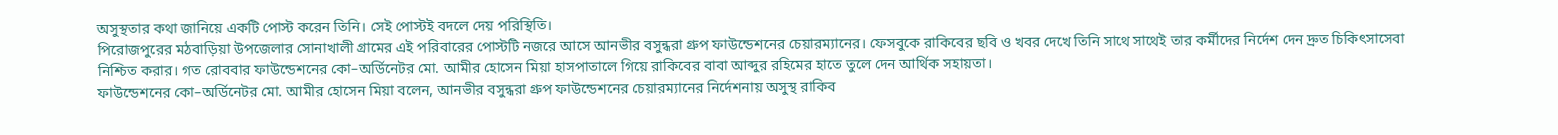অসুস্থতার কথা জানিয়ে একটি পোস্ট করেন তিনি। সেই পোস্টই বদলে দেয় পরিস্থিতি।
পিরোজপুরের মঠবাড়িয়া উপজেলার সোনাখালী গ্রামের এই পরিবারের পোস্টটি নজরে আসে আনভীর বসুন্ধরা গ্রুপ ফাউন্ডেশনের চেয়ারম্যানের। ফেসবুকে রাকিবের ছবি ও খবর দেখে তিনি সাথে সাথেই তার কর্মীদের নির্দেশ দেন দ্রুত চিকিৎসাসেবা নিশ্চিত করার। গত রোববার ফাউন্ডেশনের কো–অর্ডিনেটর মো. আমীর হোসেন মিয়া হাসপাতালে গিয়ে রাকিবের বাবা আব্দুর রহিমের হাতে তুলে দেন আর্থিক সহায়তা।
ফাউন্ডেশনের কো–অর্ডিনেটর মো. আমীর হোসেন মিয়া বলেন, আনভীর বসুন্ধরা গ্রুপ ফাউন্ডেশনের চেয়ারম্যানের নির্দেশনায় অসুস্থ রাকিব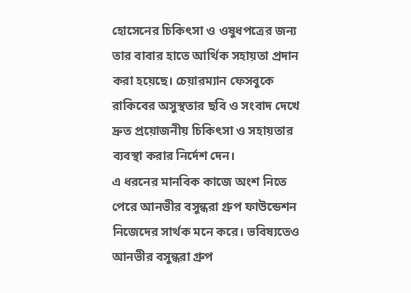হোসেনের চিকিৎসা ও ওষুধপত্রের জন্য তার বাবার হাতে আর্থিক সহায়তা প্রদান করা হয়েছে। চেয়ারম্যান ফেসবুকে রাকিবের অসুস্থতার ছবি ও সংবাদ দেখে দ্রুত প্রয়োজনীয় চিকিৎসা ও সহায়তার ব্যবস্থা করার নির্দেশ দেন।
এ ধরনের মানবিক কাজে অংশ নিতে পেরে আনভীর বসুন্ধরা গ্রুপ ফাউন্ডেশন নিজেদের সার্থক মনে করে। ভবিষ্যতেও আনভীর বসুন্ধরা গ্রুপ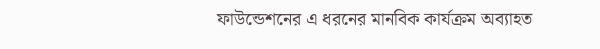ফাউন্ডেশনের এ ধরনের মানবিক কার্যক্রম অব্যাহত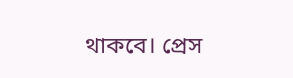থাকবে। প্রেস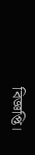বিজ্ঞপ্তি।